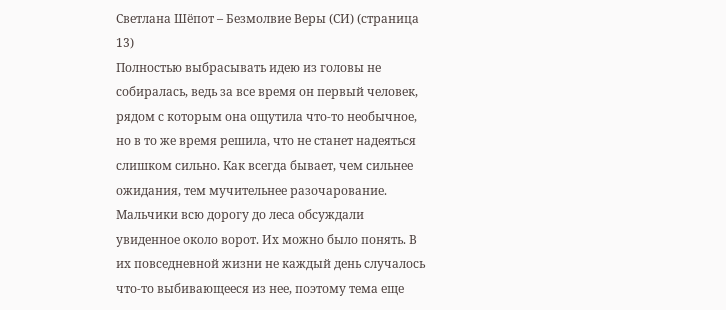Светлана Шёпот – Безмолвие Веры (СИ) (страница 13)
Полностью выбрасывать идею из головы не собиралась, ведь за все время он первый человек, рядом с которым она ощутила что-то необычное, но в то же время решила, что не станет надеяться слишком сильно. Как всегда бывает, чем сильнее ожидания, тем мучительнее разочарование.
Мальчики всю дорогу до леса обсуждали увиденное около ворот. Их можно было понять. В их повседневной жизни не каждый день случалось что-то выбивающееся из нее, поэтому тема еще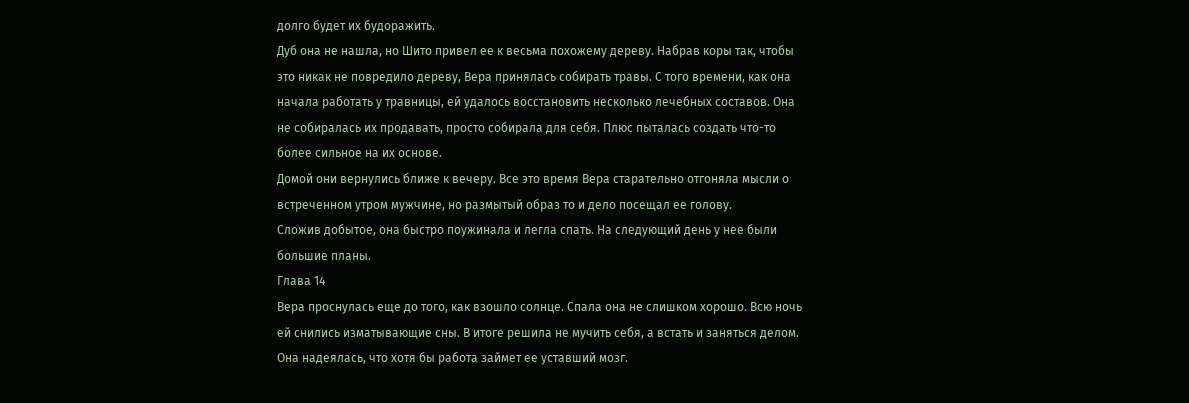долго будет их будоражить.
Дуб она не нашла, но Шито привел ее к весьма похожему дереву. Набрав коры так, чтобы это никак не повредило дереву, Вера принялась собирать травы. С того времени, как она начала работать у травницы, ей удалось восстановить несколько лечебных составов. Она не собиралась их продавать, просто собирала для себя. Плюс пыталась создать что-то более сильное на их основе.
Домой они вернулись ближе к вечеру. Все это время Вера старательно отгоняла мысли о встреченном утром мужчине, но размытый образ то и дело посещал ее голову.
Сложив добытое, она быстро поужинала и легла спать. На следующий день у нее были большие планы.
Глава 14
Вера проснулась еще до того, как взошло солнце. Спала она не слишком хорошо. Всю ночь ей снились изматывающие сны. В итоге решила не мучить себя, а встать и заняться делом. Она надеялась, что хотя бы работа займет ее уставший мозг.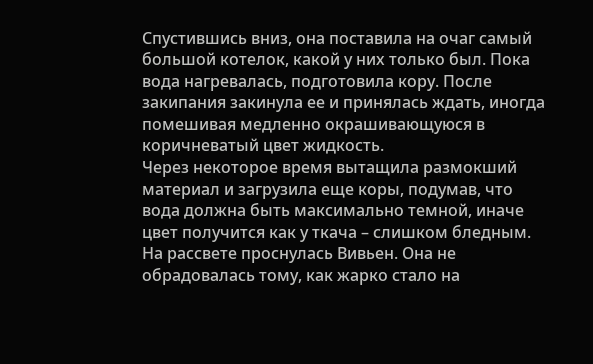Спустившись вниз, она поставила на очаг самый большой котелок, какой у них только был. Пока вода нагревалась, подготовила кору. После закипания закинула ее и принялась ждать, иногда помешивая медленно окрашивающуюся в коричневатый цвет жидкость.
Через некоторое время вытащила размокший материал и загрузила еще коры, подумав, что вода должна быть максимально темной, иначе цвет получится как у ткача – слишком бледным.
На рассвете проснулась Вивьен. Она не обрадовалась тому, как жарко стало на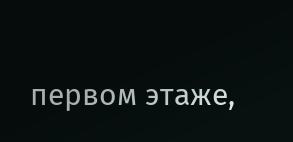первом этаже,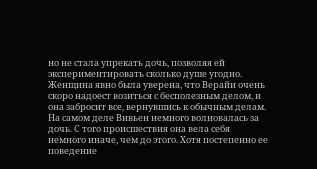но не стала упрекать дочь, позволяя ей экспериментировать сколько душе угодно. Женщина явно была уверена, что Верайи очень скоро надоест возиться с бесполезным делом, и она забросит все, вернувшись к обычным делам.
На самом деле Вивьен немного волновалась за дочь. С того происшествия она вела себя немного иначе, чем до этого. Хотя постепенно ее поведение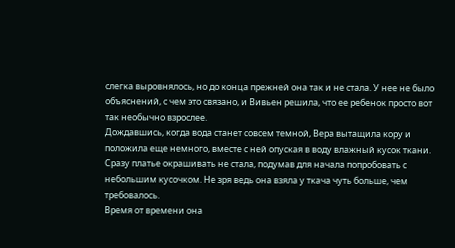слегка выровнялось, но до конца прежней она так и не стала. У нее не было объяснений, с чем это связано, и Вивьен решила, что ее ребенок просто вот так необычно взрослее.
Дождавшись, когда вода станет совсем темной, Вера вытащила кору и положила еще немного, вместе с ней опуская в воду влажный кусок ткани. Сразу платье окрашивать не стала, подумав для начала попробовать с небольшим кусочком. Не зря ведь она взяла у ткача чуть больше, чем требовалось.
Время от времени она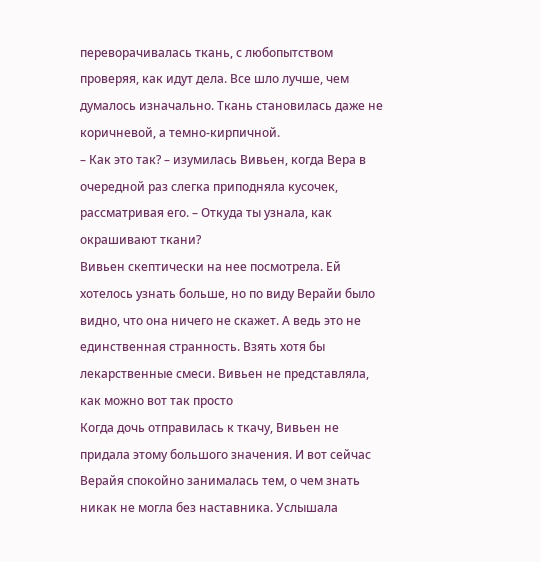переворачивалась ткань, с любопытством проверяя, как идут дела. Все шло лучше, чем думалось изначально. Ткань становилась даже не коричневой, а темно-кирпичной.
– Как это так? – изумилась Вивьен, когда Вера в очередной раз слегка приподняла кусочек, рассматривая его. – Откуда ты узнала, как окрашивают ткани?
Вивьен скептически на нее посмотрела. Ей хотелось узнать больше, но по виду Верайи было видно, что она ничего не скажет. А ведь это не единственная странность. Взять хотя бы лекарственные смеси. Вивьен не представляла, как можно вот так просто
Когда дочь отправилась к ткачу, Вивьен не придала этому большого значения. И вот сейчас Верайя спокойно занималась тем, о чем знать никак не могла без наставника. Услышала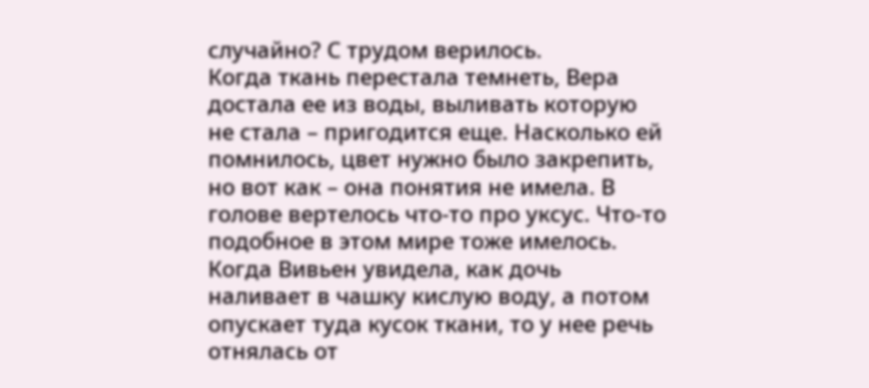случайно? С трудом верилось.
Когда ткань перестала темнеть, Вера достала ее из воды, выливать которую не стала – пригодится еще. Насколько ей помнилось, цвет нужно было закрепить, но вот как – она понятия не имела. В голове вертелось что-то про уксус. Что-то подобное в этом мире тоже имелось.
Когда Вивьен увидела, как дочь наливает в чашку кислую воду, а потом опускает туда кусок ткани, то у нее речь отнялась от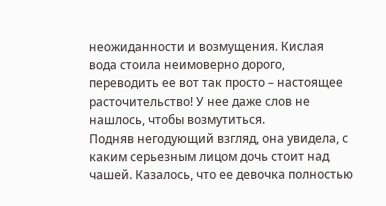неожиданности и возмущения. Кислая вода стоила неимоверно дорого, переводить ее вот так просто – настоящее расточительство! У нее даже слов не нашлось, чтобы возмутиться.
Подняв негодующий взгляд, она увидела, с каким серьезным лицом дочь стоит над чашей. Казалось, что ее девочка полностью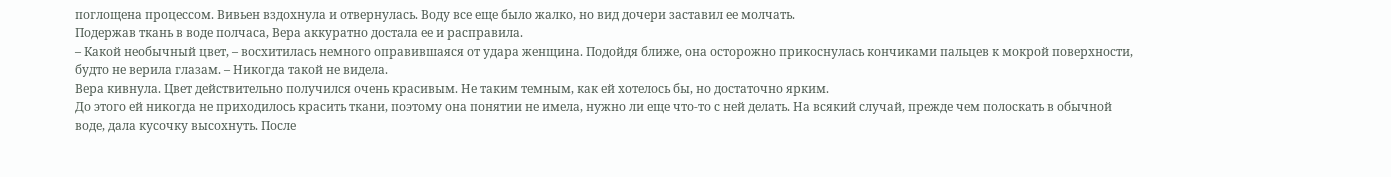поглощена процессом. Вивьен вздохнула и отвернулась. Воду все еще было жалко, но вид дочери заставил ее молчать.
Подержав ткань в воде полчаса, Вера аккуратно достала ее и расправила.
– Какой необычный цвет, – восхитилась немного оправившаяся от удара женщина. Подойдя ближе, она осторожно прикоснулась кончиками пальцев к мокрой поверхности, будто не верила глазам. – Никогда такой не видела.
Вера кивнула. Цвет действительно получился очень красивым. Не таким темным, как ей хотелось бы, но достаточно ярким.
До этого ей никогда не приходилось красить ткани, поэтому она понятии не имела, нужно ли еще что-то с ней делать. На всякий случай, прежде чем полоскать в обычной воде, дала кусочку высохнуть. После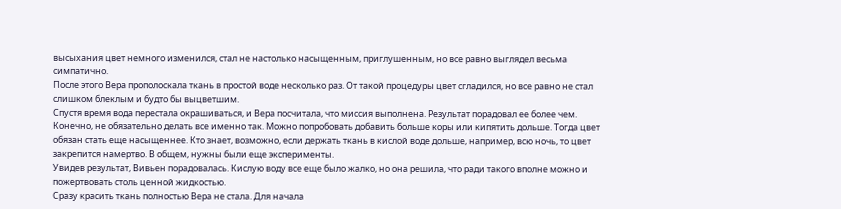высыхания цвет немного изменился, стал не настолько насыщенным, приглушенным, но все равно выглядел весьма симпатично.
После этого Вера прополоскала ткань в простой воде несколько раз. От такой процедуры цвет сгладился, но все равно не стал слишком блеклым и будто бы выцветшим.
Спустя время вода перестала окрашиваться, и Вера посчитала, что миссия выполнена. Результат порадовал ее более чем.
Конечно, не обязательно делать все именно так. Можно попробовать добавить больше коры или кипятить дольше. Тогда цвет обязан стать еще насыщеннее. Кто знает, возможно, если держать ткань в кислой воде дольше, например, всю ночь, то цвет закрепится намертво. В общем, нужны были еще эксперименты.
Увидев результат, Вивьен порадовалась. Кислую воду все еще было жалко, но она решила, что ради такого вполне можно и пожертвовать столь ценной жидкостью.
Сразу красить ткань полностью Вера не стала. Для начала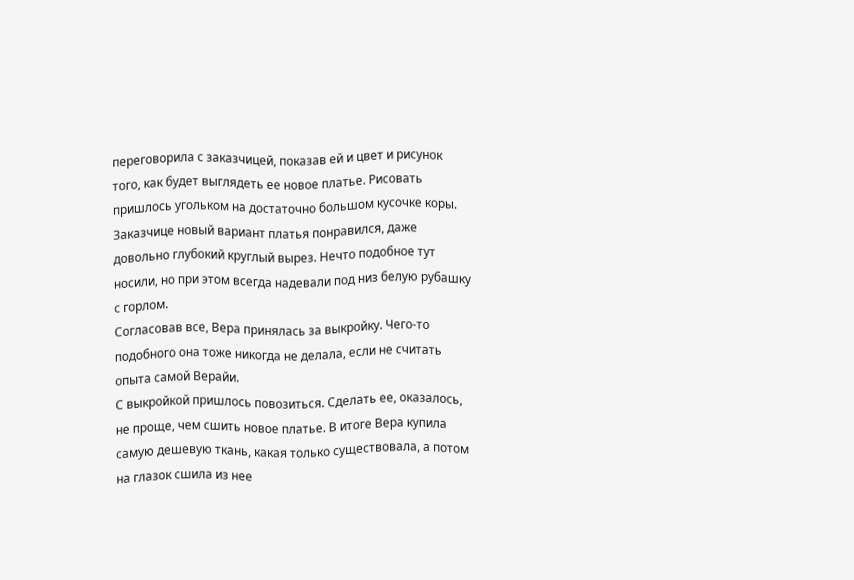переговорила с заказчицей, показав ей и цвет и рисунок того, как будет выглядеть ее новое платье. Рисовать пришлось угольком на достаточно большом кусочке коры.
Заказчице новый вариант платья понравился, даже довольно глубокий круглый вырез. Нечто подобное тут носили, но при этом всегда надевали под низ белую рубашку с горлом.
Согласовав все, Вера принялась за выкройку. Чего-то подобного она тоже никогда не делала, если не считать опыта самой Верайи.
С выкройкой пришлось повозиться. Сделать ее, оказалось, не проще, чем сшить новое платье. В итоге Вера купила самую дешевую ткань, какая только существовала, а потом на глазок сшила из нее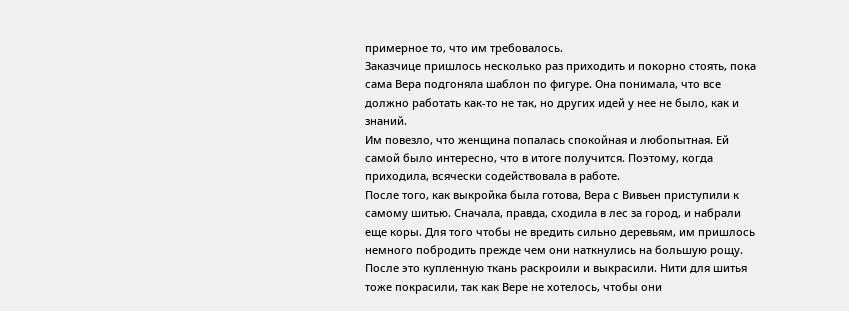примерное то, что им требовалось.
Заказчице пришлось несколько раз приходить и покорно стоять, пока сама Вера подгоняла шаблон по фигуре. Она понимала, что все должно работать как-то не так, но других идей у нее не было, как и знаний.
Им повезло, что женщина попалась спокойная и любопытная. Ей самой было интересно, что в итоге получится. Поэтому, когда приходила, всячески содействовала в работе.
После того, как выкройка была готова, Вера с Вивьен приступили к самому шитью. Сначала, правда, сходила в лес за город, и набрали еще коры. Для того чтобы не вредить сильно деревьям, им пришлось немного побродить прежде чем они наткнулись на большую рощу. После это купленную ткань раскроили и выкрасили. Нити для шитья тоже покрасили, так как Вере не хотелось, чтобы они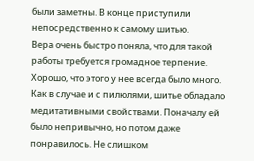были заметны. В конце приступили непосредственно к самому шитью.
Вера очень быстро поняла, что для такой работы требуется громадное терпение. Хорошо, что этого у нее всегда было много. Как в случае и с пилюлями, шитье обладало медитативными свойствами. Поначалу ей было непривычно, но потом даже понравилось. Не слишком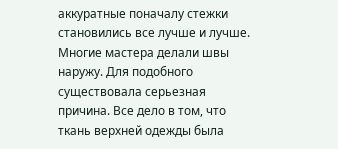аккуратные поначалу стежки становились все лучше и лучше.
Многие мастера делали швы наружу. Для подобного существовала серьезная причина. Все дело в том, что ткань верхней одежды была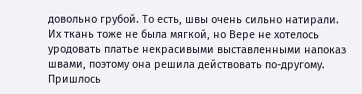довольно грубой. То есть, швы очень сильно натирали.
Их ткань тоже не была мягкой, но Вере не хотелось уродовать платье некрасивыми выставленными напоказ швами, поэтому она решила действовать по-другому. Пришлось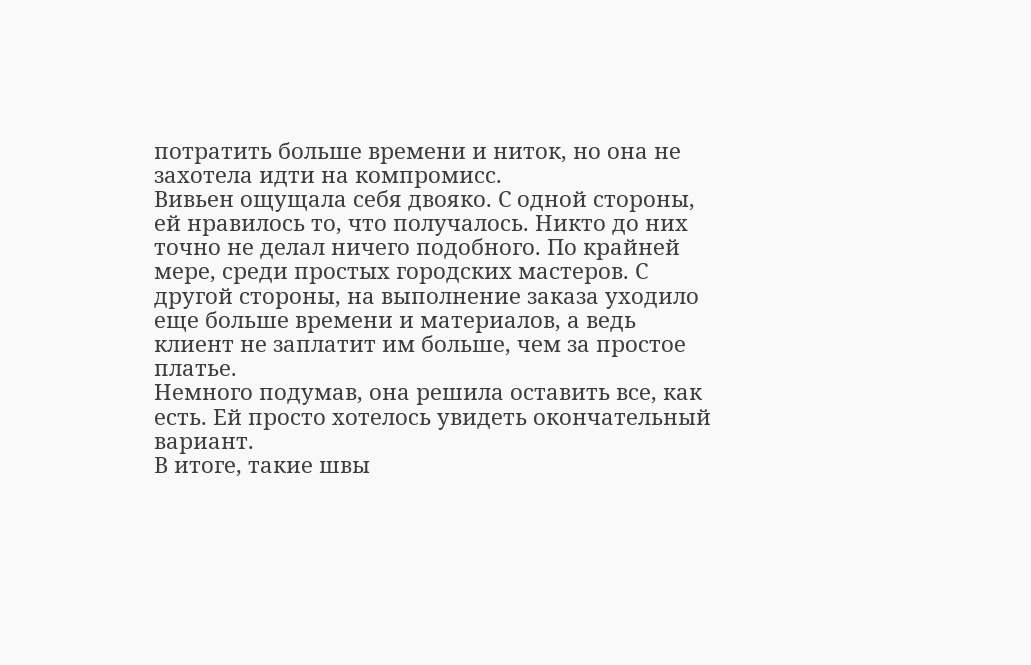потратить больше времени и ниток, но она не захотела идти на компромисс.
Вивьен ощущала себя двояко. С одной стороны, ей нравилось то, что получалось. Никто до них точно не делал ничего подобного. По крайней мере, среди простых городских мастеров. С другой стороны, на выполнение заказа уходило еще больше времени и материалов, а ведь клиент не заплатит им больше, чем за простое платье.
Немного подумав, она решила оставить все, как есть. Ей просто хотелось увидеть окончательный вариант.
В итоге, такие швы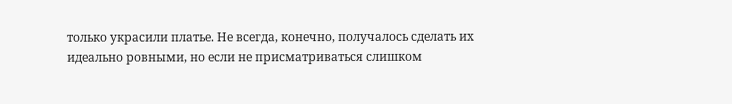только украсили платье. Не всегда, конечно, получалось сделать их идеально ровными, но если не присматриваться слишком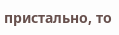пристально, то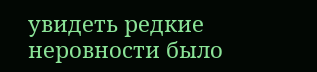увидеть редкие неровности было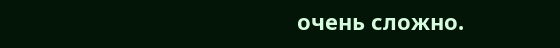очень сложно.